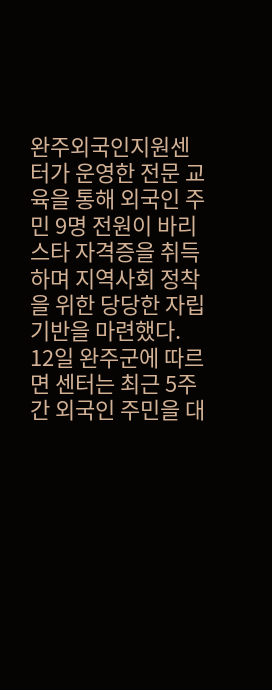완주외국인지원센터가 운영한 전문 교육을 통해 외국인 주민 9명 전원이 바리스타 자격증을 취득하며 지역사회 정착을 위한 당당한 자립 기반을 마련했다. 12일 완주군에 따르면 센터는 최근 5주간 외국인 주민을 대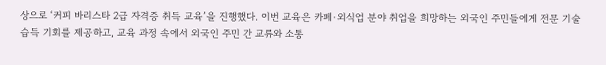상으로 ‘커피 바리스타 2급 자격증 취득 교육’을 진행했다. 이번 교육은 카페·외식업 분야 취업을 희망하는 외국인 주민들에게 전문 기술 습득 기회를 제공하고, 교육 과정 속에서 외국인 주민 간 교류와 소통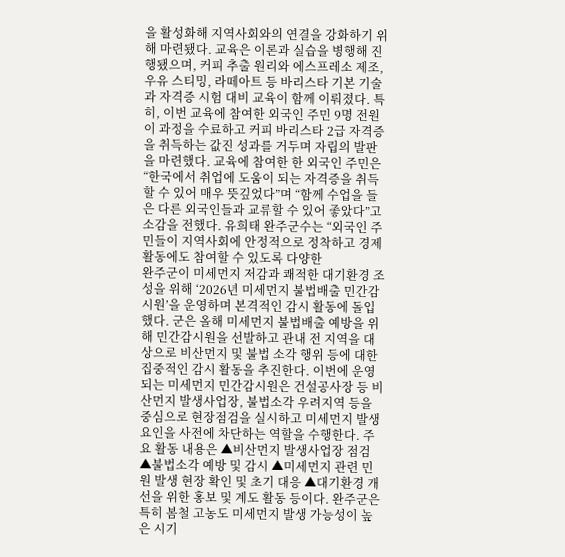을 활성화해 지역사회와의 연결을 강화하기 위해 마련됐다. 교육은 이론과 실습을 병행해 진행됐으며, 커피 추출 원리와 에스프레소 제조, 우유 스티밍, 라떼아트 등 바리스타 기본 기술과 자격증 시험 대비 교육이 함께 이뤄졌다. 특히, 이번 교육에 참여한 외국인 주민 9명 전원이 과정을 수료하고 커피 바리스타 2급 자격증을 취득하는 값진 성과를 거두며 자립의 발판을 마련했다. 교육에 참여한 한 외국인 주민은 “한국에서 취업에 도움이 되는 자격증을 취득할 수 있어 매우 뜻깊었다”며 “함께 수업을 들은 다른 외국인들과 교류할 수 있어 좋았다”고 소감을 전했다. 유희태 완주군수는 “외국인 주민들이 지역사회에 안정적으로 정착하고 경제활동에도 참여할 수 있도록 다양한
완주군이 미세먼지 저감과 쾌적한 대기환경 조성을 위해 ‘2026년 미세먼지 불법배출 민간감시원’을 운영하며 본격적인 감시 활동에 돌입했다. 군은 올해 미세먼지 불법배출 예방을 위해 민간감시원을 선발하고 관내 전 지역을 대상으로 비산먼지 및 불법 소각 행위 등에 대한 집중적인 감시 활동을 추진한다. 이번에 운영되는 미세먼지 민간감시원은 건설공사장 등 비산먼지 발생사업장, 불법소각 우려지역 등을 중심으로 현장점검을 실시하고 미세먼지 발생 요인을 사전에 차단하는 역할을 수행한다. 주요 활동 내용은 ▲비산먼지 발생사업장 점검 ▲불법소각 예방 및 감시 ▲미세먼지 관련 민원 발생 현장 확인 및 초기 대응 ▲대기환경 개선을 위한 홍보 및 계도 활동 등이다. 완주군은 특히 봄철 고농도 미세먼지 발생 가능성이 높은 시기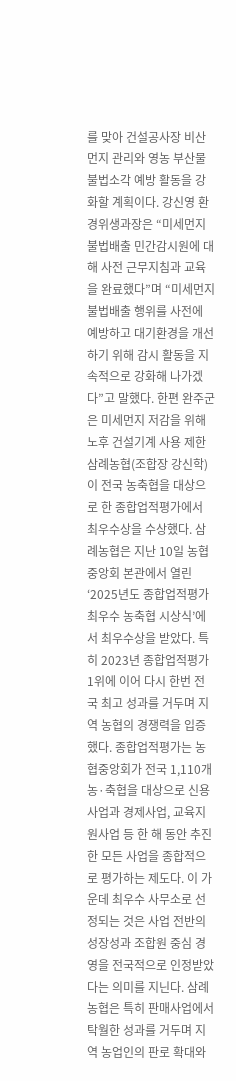를 맞아 건설공사장 비산먼지 관리와 영농 부산물 불법소각 예방 활동을 강화할 계획이다. 강신영 환경위생과장은 “미세먼지 불법배출 민간감시원에 대해 사전 근무지침과 교육을 완료했다”며 “미세먼지 불법배출 행위를 사전에 예방하고 대기환경을 개선하기 위해 감시 활동을 지속적으로 강화해 나가겠다”고 말했다. 한편 완주군은 미세먼지 저감을 위해 노후 건설기계 사용 제한
삼례농협(조합장 강신학)이 전국 농축협을 대상으로 한 종합업적평가에서 최우수상을 수상했다. 삼례농협은 지난 10일 농협중앙회 본관에서 열린 ‘2025년도 종합업적평가 최우수 농축협 시상식’에서 최우수상을 받았다. 특히 2023년 종합업적평가 1위에 이어 다시 한번 전국 최고 성과를 거두며 지역 농협의 경쟁력을 입증했다. 종합업적평가는 농협중앙회가 전국 1,110개 농·축협을 대상으로 신용사업과 경제사업, 교육지원사업 등 한 해 동안 추진한 모든 사업을 종합적으로 평가하는 제도다. 이 가운데 최우수 사무소로 선정되는 것은 사업 전반의 성장성과 조합원 중심 경영을 전국적으로 인정받았다는 의미를 지닌다. 삼례농협은 특히 판매사업에서 탁월한 성과를 거두며 지역 농업인의 판로 확대와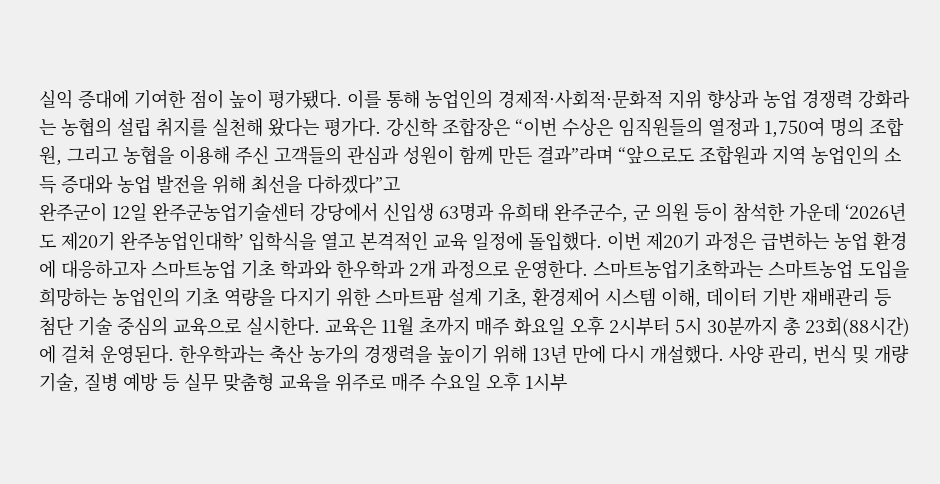실익 증대에 기여한 점이 높이 평가됐다. 이를 통해 농업인의 경제적·사회적·문화적 지위 향상과 농업 경쟁력 강화라는 농협의 설립 취지를 실천해 왔다는 평가다. 강신학 조합장은 “이번 수상은 임직원들의 열정과 1,750여 명의 조합원, 그리고 농협을 이용해 주신 고객들의 관심과 성원이 함께 만든 결과”라며 “앞으로도 조합원과 지역 농업인의 소득 증대와 농업 발전을 위해 최선을 다하겠다”고
완주군이 12일 완주군농업기술센터 강당에서 신입생 63명과 유희태 완주군수, 군 의원 등이 참석한 가운데 ‘2026년도 제20기 완주농업인대학’ 입학식을 열고 본격적인 교육 일정에 돌입했다. 이번 제20기 과정은 급변하는 농업 환경에 대응하고자 스마트농업 기초 학과와 한우학과 2개 과정으로 운영한다. 스마트농업기초학과는 스마트농업 도입을 희망하는 농업인의 기초 역량을 다지기 위한 스마트팜 설계 기초, 환경제어 시스템 이해, 데이터 기반 재배관리 등 첨단 기술 중심의 교육으로 실시한다. 교육은 11월 초까지 매주 화요일 오후 2시부터 5시 30분까지 총 23회(88시간)에 걸쳐 운영된다. 한우학과는 축산 농가의 경쟁력을 높이기 위해 13년 만에 다시 개설했다. 사양 관리, 번식 및 개량 기술, 질병 예방 등 실무 맞춤형 교육을 위주로 매주 수요일 오후 1시부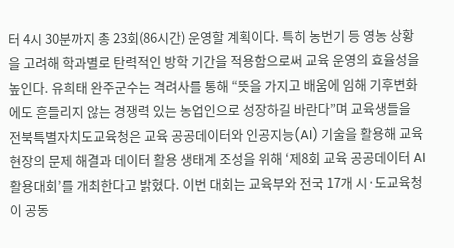터 4시 30분까지 총 23회(86시간) 운영할 계획이다. 특히 농번기 등 영농 상황을 고려해 학과별로 탄력적인 방학 기간을 적용함으로써 교육 운영의 효율성을 높인다. 유희태 완주군수는 격려사를 통해 “뜻을 가지고 배움에 임해 기후변화에도 흔들리지 않는 경쟁력 있는 농업인으로 성장하길 바란다”며 교육생들을
전북특별자치도교육청은 교육 공공데이터와 인공지능(AI) 기술을 활용해 교육 현장의 문제 해결과 데이터 활용 생태계 조성을 위해 ‘제8회 교육 공공데이터 AI 활용대회’를 개최한다고 밝혔다. 이번 대회는 교육부와 전국 17개 시·도교육청이 공동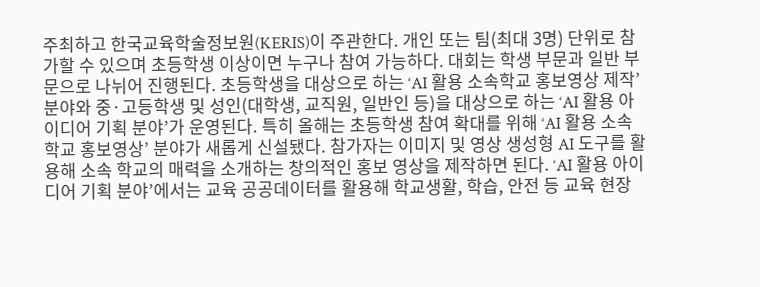주최하고 한국교육학술정보원(KERIS)이 주관한다. 개인 또는 팀(최대 3명) 단위로 참가할 수 있으며 초등학생 이상이면 누구나 참여 가능하다. 대회는 학생 부문과 일반 부문으로 나뉘어 진행된다. 초등학생을 대상으로 하는 ‘AI 활용 소속학교 홍보영상 제작’ 분야와 중·고등학생 및 성인(대학생, 교직원, 일반인 등)을 대상으로 하는 ‘AI 활용 아이디어 기획 분야’가 운영된다. 특히 올해는 초등학생 참여 확대를 위해 ‘AI 활용 소속학교 홍보영상’ 분야가 새롭게 신설됐다. 참가자는 이미지 및 영상 생성형 AI 도구를 활용해 소속 학교의 매력을 소개하는 창의적인 홍보 영상을 제작하면 된다. ‘AI 활용 아이디어 기획 분야’에서는 교육 공공데이터를 활용해 학교생활, 학습, 안전 등 교육 현장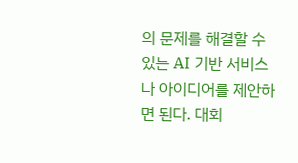의 문제를 해결할 수 있는 AI 기반 서비스나 아이디어를 제안하면 된다. 대회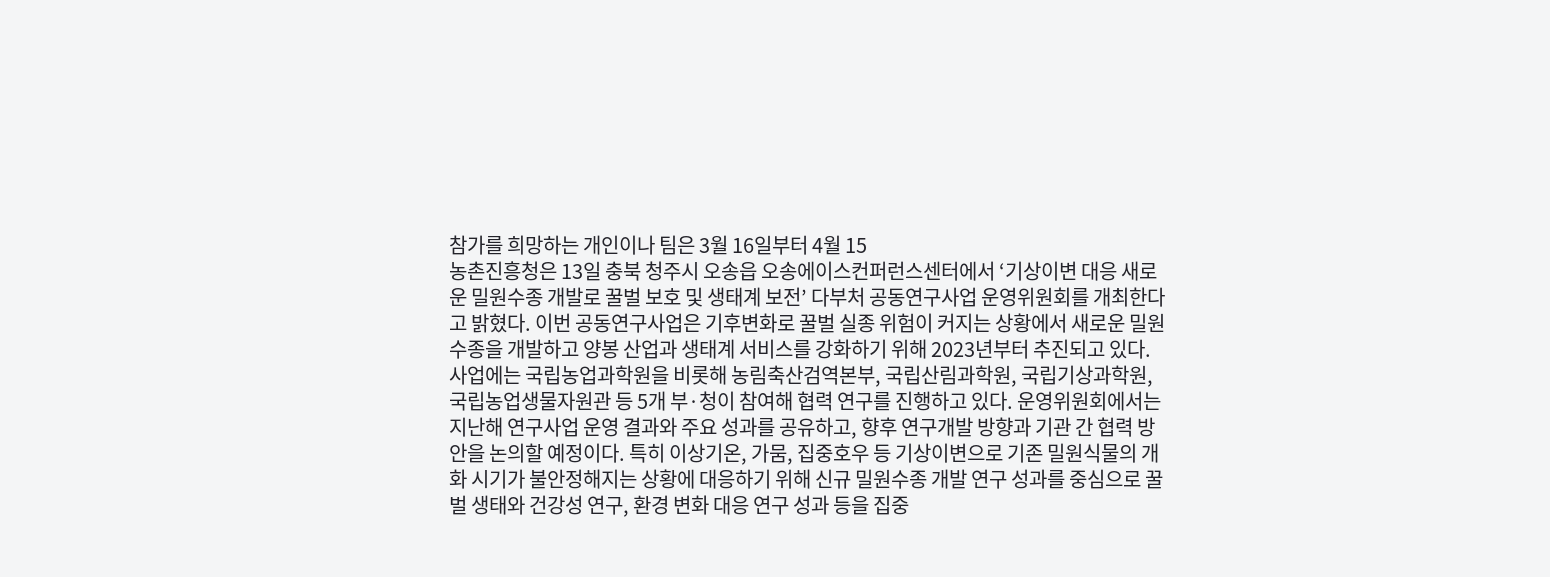참가를 희망하는 개인이나 팀은 3월 16일부터 4월 15
농촌진흥청은 13일 충북 청주시 오송읍 오송에이스컨퍼런스센터에서 ‘기상이변 대응 새로운 밀원수종 개발로 꿀벌 보호 및 생태계 보전’ 다부처 공동연구사업 운영위원회를 개최한다고 밝혔다. 이번 공동연구사업은 기후변화로 꿀벌 실종 위험이 커지는 상황에서 새로운 밀원수종을 개발하고 양봉 산업과 생태계 서비스를 강화하기 위해 2023년부터 추진되고 있다. 사업에는 국립농업과학원을 비롯해 농림축산검역본부, 국립산림과학원, 국립기상과학원, 국립농업생물자원관 등 5개 부·청이 참여해 협력 연구를 진행하고 있다. 운영위원회에서는 지난해 연구사업 운영 결과와 주요 성과를 공유하고, 향후 연구개발 방향과 기관 간 협력 방안을 논의할 예정이다. 특히 이상기온, 가뭄, 집중호우 등 기상이변으로 기존 밀원식물의 개화 시기가 불안정해지는 상황에 대응하기 위해 신규 밀원수종 개발 연구 성과를 중심으로 꿀벌 생태와 건강성 연구, 환경 변화 대응 연구 성과 등을 집중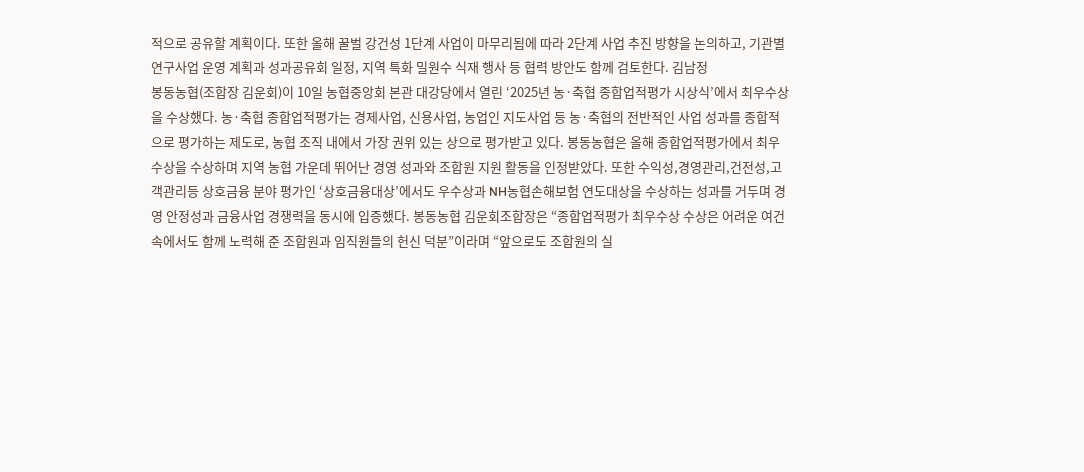적으로 공유할 계획이다. 또한 올해 꿀벌 강건성 1단계 사업이 마무리됨에 따라 2단계 사업 추진 방향을 논의하고, 기관별 연구사업 운영 계획과 성과공유회 일정, 지역 특화 밀원수 식재 행사 등 협력 방안도 함께 검토한다. 김남정
봉동농협(조합장 김운회)이 10일 농협중앙회 본관 대강당에서 열린 ‘2025년 농·축협 종합업적평가 시상식’에서 최우수상을 수상했다. 농·축협 종합업적평가는 경제사업, 신용사업, 농업인 지도사업 등 농·축협의 전반적인 사업 성과를 종합적으로 평가하는 제도로, 농협 조직 내에서 가장 권위 있는 상으로 평가받고 있다. 봉동농협은 올해 종합업적평가에서 최우수상을 수상하며 지역 농협 가운데 뛰어난 경영 성과와 조합원 지원 활동을 인정받았다. 또한 수익성,경영관리,건전성,고객관리등 상호금융 분야 평가인 ‘상호금융대상’에서도 우수상과 NH농협손해보험 연도대상을 수상하는 성과를 거두며 경영 안정성과 금융사업 경쟁력을 동시에 입증했다. 봉동농협 김운회조합장은 “종합업적평가 최우수상 수상은 어려운 여건 속에서도 함께 노력해 준 조합원과 임직원들의 헌신 덕분”이라며 “앞으로도 조합원의 실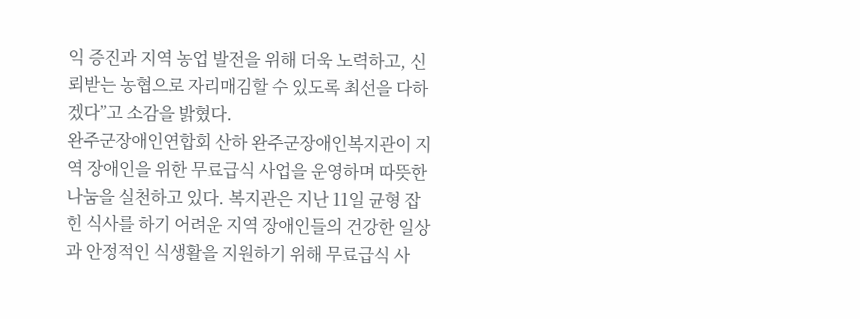익 증진과 지역 농업 발전을 위해 더욱 노력하고, 신뢰받는 농협으로 자리매김할 수 있도록 최선을 다하겠다”고 소감을 밝혔다.
완주군장애인연합회 산하 완주군장애인복지관이 지역 장애인을 위한 무료급식 사업을 운영하며 따뜻한 나눔을 실천하고 있다. 복지관은 지난 11일 균형 잡힌 식사를 하기 어려운 지역 장애인들의 건강한 일상과 안정적인 식생활을 지원하기 위해 무료급식 사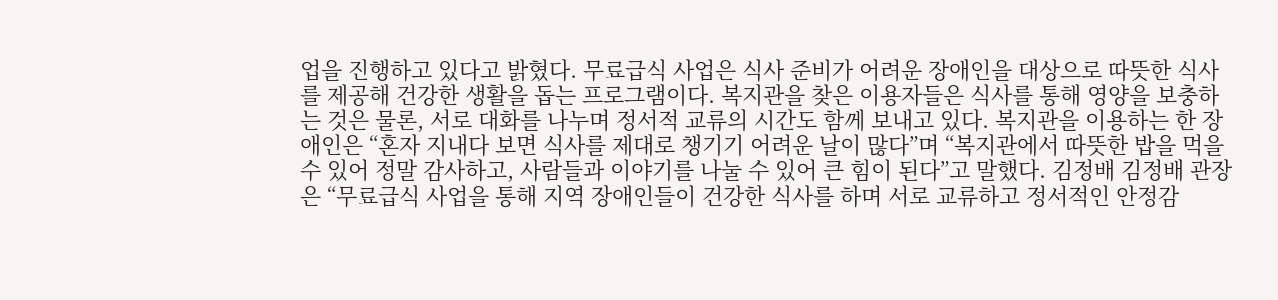업을 진행하고 있다고 밝혔다. 무료급식 사업은 식사 준비가 어려운 장애인을 대상으로 따뜻한 식사를 제공해 건강한 생활을 돕는 프로그램이다. 복지관을 찾은 이용자들은 식사를 통해 영양을 보충하는 것은 물론, 서로 대화를 나누며 정서적 교류의 시간도 함께 보내고 있다. 복지관을 이용하는 한 장애인은 “혼자 지내다 보면 식사를 제대로 챙기기 어려운 날이 많다”며 “복지관에서 따뜻한 밥을 먹을 수 있어 정말 감사하고, 사람들과 이야기를 나눌 수 있어 큰 힘이 된다”고 말했다. 김정배 김정배 관장은 “무료급식 사업을 통해 지역 장애인들이 건강한 식사를 하며 서로 교류하고 정서적인 안정감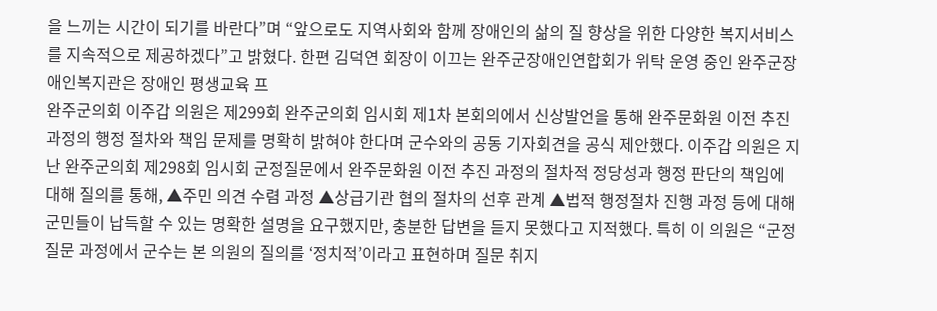을 느끼는 시간이 되기를 바란다”며 “앞으로도 지역사회와 함께 장애인의 삶의 질 향상을 위한 다양한 복지서비스를 지속적으로 제공하겠다”고 밝혔다. 한편 김덕연 회장이 이끄는 완주군장애인연합회가 위탁 운영 중인 완주군장애인복지관은 장애인 평생교육 프
완주군의회 이주갑 의원은 제299회 완주군의회 임시회 제1차 본회의에서 신상발언을 통해 완주문화원 이전 추진 과정의 행정 절차와 책임 문제를 명확히 밝혀야 한다며 군수와의 공동 기자회견을 공식 제안했다. 이주갑 의원은 지난 완주군의회 제298회 임시회 군정질문에서 완주문화원 이전 추진 과정의 절차적 정당성과 행정 판단의 책임에 대해 질의를 통해, ▲주민 의견 수렴 과정 ▲상급기관 협의 절차의 선후 관계 ▲법적 행정절차 진행 과정 등에 대해 군민들이 납득할 수 있는 명확한 설명을 요구했지만, 충분한 답변을 듣지 못했다고 지적했다. 특히 이 의원은 “군정질문 과정에서 군수는 본 의원의 질의를 ‘정치적’이라고 표현하며 질문 취지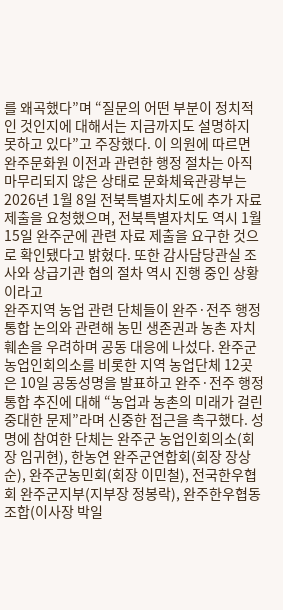를 왜곡했다”며 “질문의 어떤 부분이 정치적인 것인지에 대해서는 지금까지도 설명하지 못하고 있다”고 주장했다. 이 의원에 따르면 완주문화원 이전과 관련한 행정 절차는 아직 마무리되지 않은 상태로 문화체육관광부는 2026년 1월 8일 전북특별자치도에 추가 자료 제출을 요청했으며, 전북특별자치도 역시 1월 15일 완주군에 관련 자료 제출을 요구한 것으로 확인됐다고 밝혔다. 또한 감사담당관실 조사와 상급기관 협의 절차 역시 진행 중인 상황이라고
완주지역 농업 관련 단체들이 완주·전주 행정통합 논의와 관련해 농민 생존권과 농촌 자치 훼손을 우려하며 공동 대응에 나섰다. 완주군 농업인회의소를 비롯한 지역 농업단체 12곳은 10일 공동성명을 발표하고 완주·전주 행정통합 추진에 대해 “농업과 농촌의 미래가 걸린 중대한 문제”라며 신중한 접근을 촉구했다. 성명에 참여한 단체는 완주군 농업인회의소(회장 임귀현), 한농연 완주군연합회(회장 장상순), 완주군농민회(회장 이민철), 전국한우협회 완주군지부(지부장 정봉락), 완주한우협동조합(이사장 박일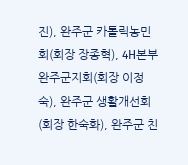진), 완주군 카톨릭농민회(회장 장종혁), 4H본부 완주군지회(회장 이정숙), 완주군 생활개선회(회장 한숙화), 완주군 친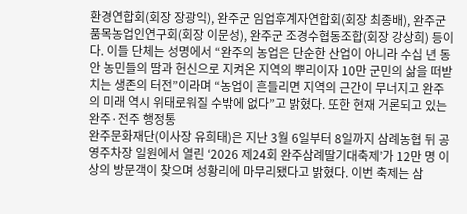환경연합회(회장 장광익), 완주군 임업후계자연합회(회장 최종배), 완주군 품목농업인연구회(회장 이문성), 완주군 조경수협동조합(회장 강상희) 등이다. 이들 단체는 성명에서 “완주의 농업은 단순한 산업이 아니라 수십 년 동안 농민들의 땀과 헌신으로 지켜온 지역의 뿌리이자 10만 군민의 삶을 떠받치는 생존의 터전”이라며 “농업이 흔들리면 지역의 근간이 무너지고 완주의 미래 역시 위태로워질 수밖에 없다”고 밝혔다. 또한 현재 거론되고 있는 완주·전주 행정통
완주문화재단(이사장 유희태)은 지난 3월 6일부터 8일까지 삼례농협 뒤 공영주차장 일원에서 열린 ‘2026 제24회 완주삼례딸기대축제’가 12만 명 이상의 방문객이 찾으며 성황리에 마무리됐다고 밝혔다. 이번 축제는 삼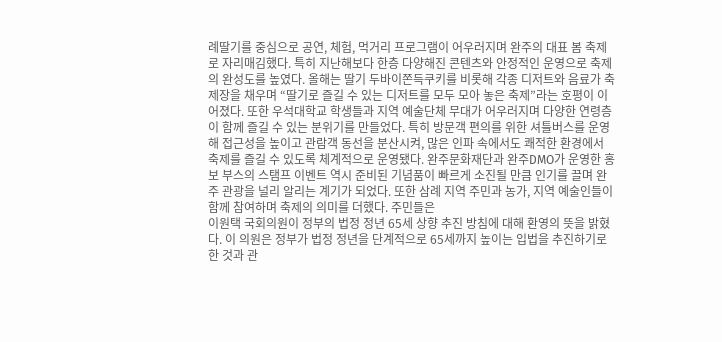례딸기를 중심으로 공연, 체험, 먹거리 프로그램이 어우러지며 완주의 대표 봄 축제로 자리매김했다. 특히 지난해보다 한층 다양해진 콘텐츠와 안정적인 운영으로 축제의 완성도를 높였다. 올해는 딸기 두바이쫀득쿠키를 비롯해 각종 디저트와 음료가 축제장을 채우며 “딸기로 즐길 수 있는 디저트를 모두 모아 놓은 축제”라는 호평이 이어졌다. 또한 우석대학교 학생들과 지역 예술단체 무대가 어우러지며 다양한 연령층이 함께 즐길 수 있는 분위기를 만들었다. 특히 방문객 편의를 위한 셔틀버스를 운영해 접근성을 높이고 관람객 동선을 분산시켜, 많은 인파 속에서도 쾌적한 환경에서 축제를 즐길 수 있도록 체계적으로 운영됐다. 완주문화재단과 완주DMO가 운영한 홍보 부스의 스탬프 이벤트 역시 준비된 기념품이 빠르게 소진될 만큼 인기를 끌며 완주 관광을 널리 알리는 계기가 되었다. 또한 삼례 지역 주민과 농가, 지역 예술인들이 함께 참여하며 축제의 의미를 더했다. 주민들은
이원택 국회의원이 정부의 법정 정년 65세 상향 추진 방침에 대해 환영의 뜻을 밝혔다. 이 의원은 정부가 법정 정년을 단계적으로 65세까지 높이는 입법을 추진하기로 한 것과 관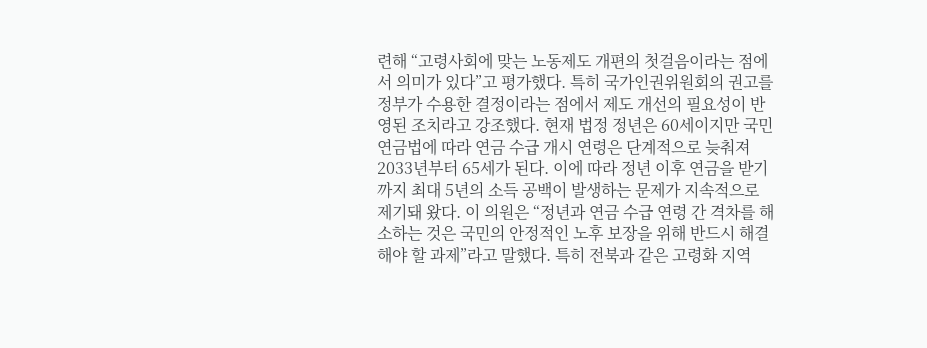련해 “고령사회에 맞는 노동제도 개편의 첫걸음이라는 점에서 의미가 있다”고 평가했다. 특히 국가인권위원회의 권고를 정부가 수용한 결정이라는 점에서 제도 개선의 필요성이 반영된 조치라고 강조했다. 현재 법정 정년은 60세이지만 국민연금법에 따라 연금 수급 개시 연령은 단계적으로 늦춰져 2033년부터 65세가 된다. 이에 따라 정년 이후 연금을 받기까지 최대 5년의 소득 공백이 발생하는 문제가 지속적으로 제기돼 왔다. 이 의원은 “정년과 연금 수급 연령 간 격차를 해소하는 것은 국민의 안정적인 노후 보장을 위해 반드시 해결해야 할 과제”라고 말했다. 특히 전북과 같은 고령화 지역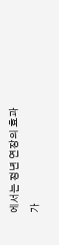에서는 정년 연장의 효과가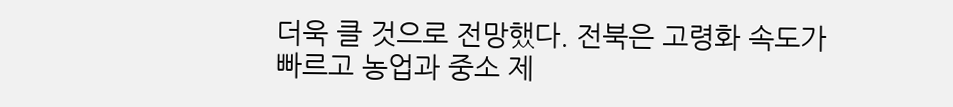더욱 클 것으로 전망했다. 전북은 고령화 속도가 빠르고 농업과 중소 제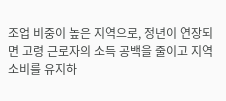조업 비중이 높은 지역으로, 정년이 연장되면 고령 근로자의 소득 공백을 줄이고 지역 소비를 유지하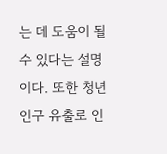는 데 도움이 될 수 있다는 설명이다. 또한 청년 인구 유출로 인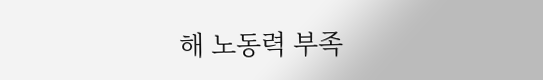해 노동력 부족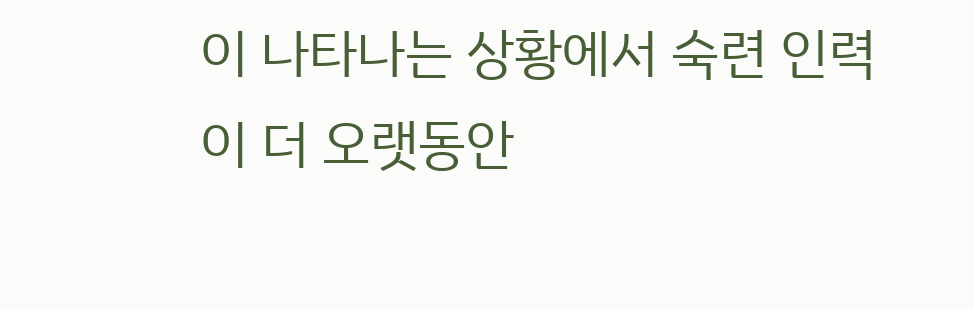이 나타나는 상황에서 숙련 인력이 더 오랫동안